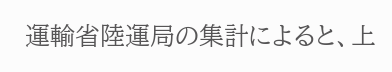運輸省陸運局の集計によると、上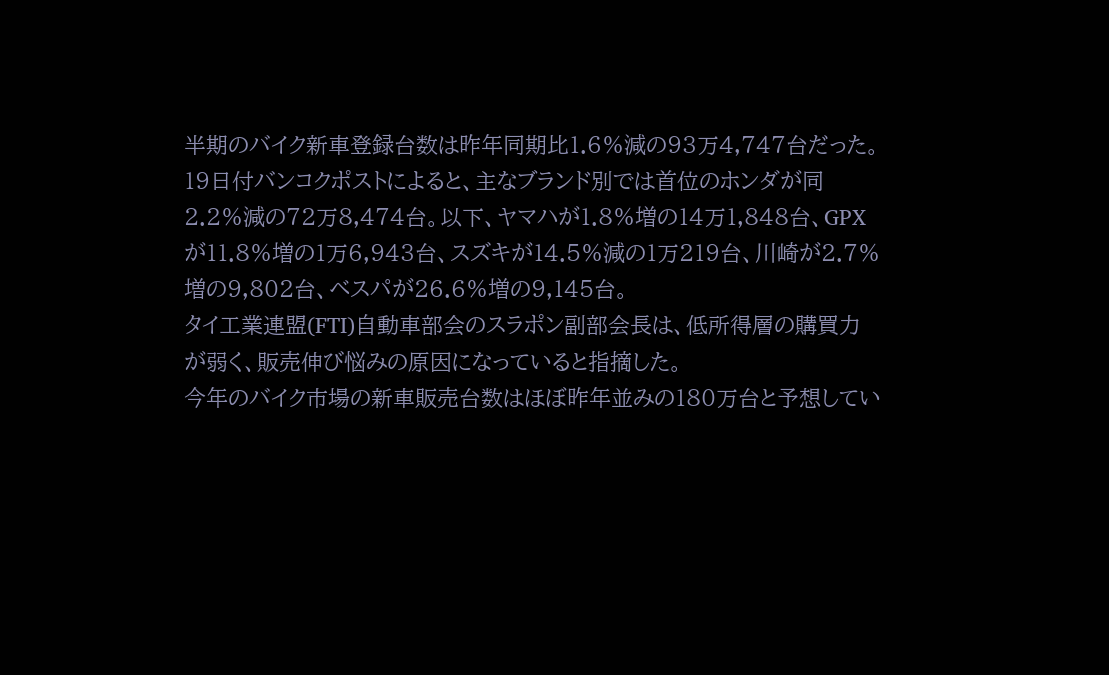半期のバイク新車登録台数は昨年同期比1.6%減の93万4,747台だった。
19日付バンコクポストによると、主なブランド別では首位のホンダが同2.2%減の72万8,474台。以下、ヤマハが1.8%増の14万1,848台、GPXが11.8%増の1万6,943台、スズキが14.5%減の1万219台、川崎が2.7%増の9,802台、ベスパが26.6%増の9,145台。
タイ工業連盟(FTI)自動車部会のスラポン副部会長は、低所得層の購買力が弱く、販売伸び悩みの原因になっていると指摘した。
今年のバイク市場の新車販売台数はほぼ昨年並みの180万台と予想してい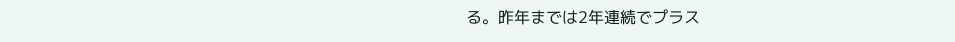る。昨年までは2年連続でプラス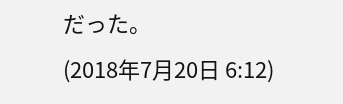だった。
(2018年7月20日 6:12)